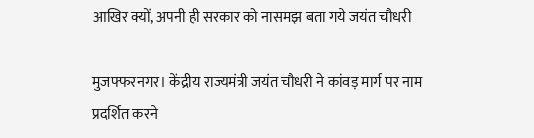आखिर क्यों, अपनी ही सरकार को नासमझ बता गये जयंत चौधरी

मुजफ्फरनगर। केंद्रीय राज्यमंत्री जयंत चौधरी ने कांवड़ मार्ग पर नाम प्रदर्शित करने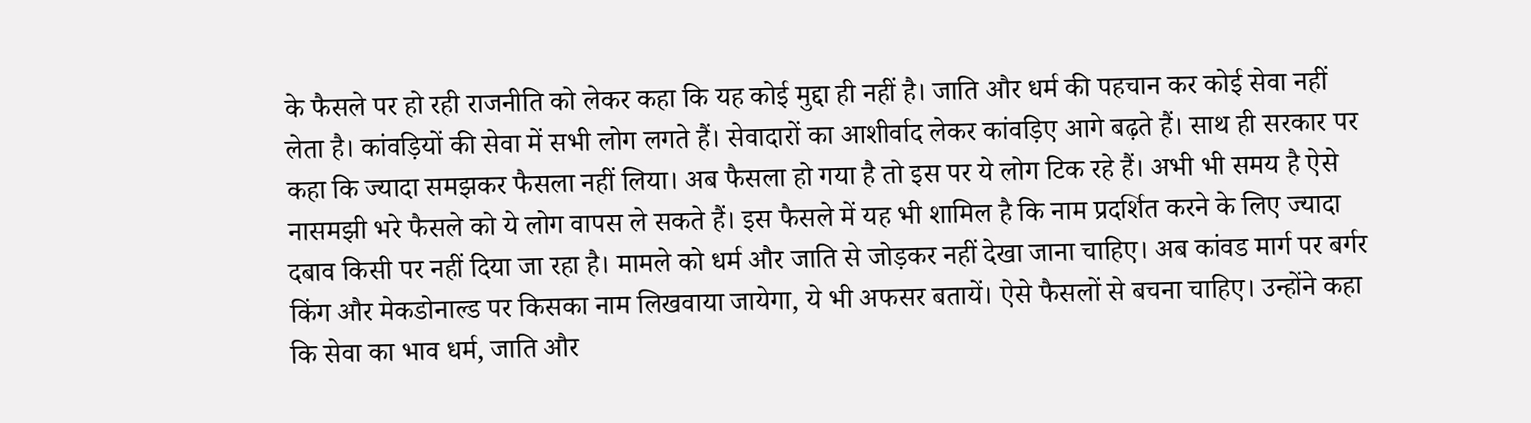के फैसले पर हो रही राजनीति को लेकर कहा कि यह कोई मुद्दा ही नहीं है। जाति और धर्म की पहचान कर कोई सेवा नहीं लेता है। कांवड़ियों की सेवा में सभी लोग लगते हैं। सेवादारों का आशीर्वाद लेकर कांवड़िए आगे बढ़ते हैं। साथ ही सरकार पर कहा कि ज्यादा समझकर फैसला नहीं लिया। अब फैसला हो गया है तो इस पर ये लोग टिक रहे हैं। अभी भी समय है ऐसे नासमझी भरे फैसले को ये लोग वापस ले सकते हैं। इस फैसले में यह भी शामिल है कि नाम प्रदर्शित करने के लिए ज्यादा दबाव किसी पर नहीं दिया जा रहा है। मामले को धर्म और जाति से जोड़कर नहीं देखा जाना चाहिए। अब कांवड मार्ग पर बर्गर किंग और मेकडोनाल्ड पर किसका नाम लिखवाया जायेगा, ये भी अफसर बतायें। ऐसे फैसलों से बचना चाहिए। उन्होंने कहा कि सेवा का भाव धर्म, जाति और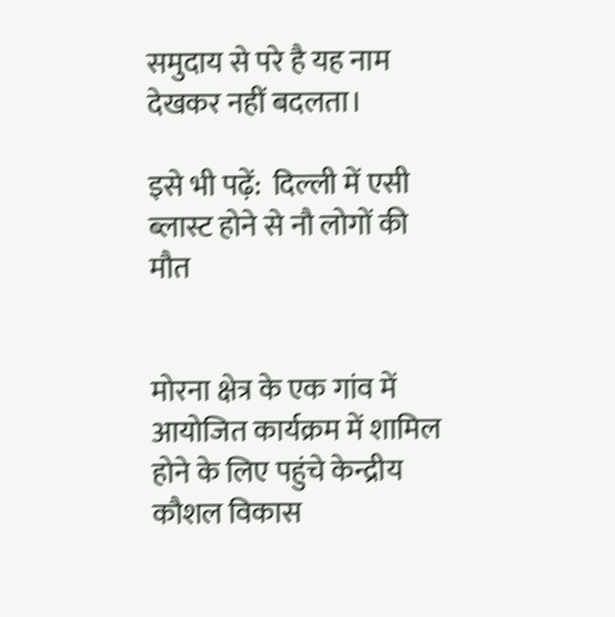समुदाय से परे है यह नाम देखकर नहीं बदलता।

इसे भी पढ़ें:  दिल्ली में एसी ब्लास्ट होने से नौ लोगों की मौत


मोरना क्षेत्र के एक गांव में आयोजित कार्यक्रम में शामिल होने के लिए पहुंचे केन्द्रीय कौशल विकास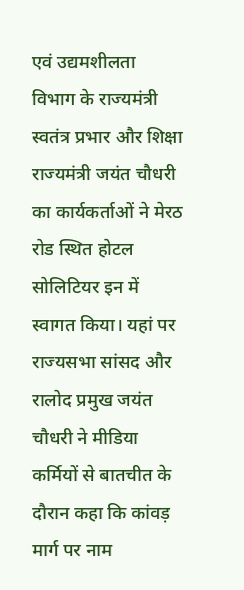एवं उद्यमशीलता विभाग के राज्यमंत्री स्वतंत्र प्रभार और शिक्षा राज्यमंत्री जयंत चौधरी का कार्यकर्ताओं ने मेरठ रोड स्थित होटल सोलिटियर इन में स्वागत किया। यहां पर राज्यसभा सांसद और रालोद प्रमुख जयंत चौधरी ने मीडिया कर्मियों से बातचीत के दौरान कहा कि कांवड़ मार्ग पर नाम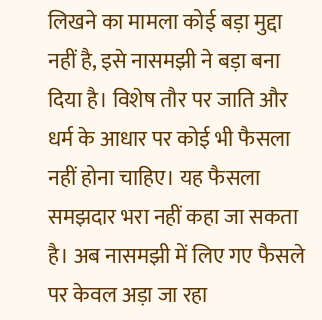लिखने का मामला कोई बड़ा मुद्दा नहीं है, इसे नासमझी ने बड़ा बना दिया है। विशेष तौर पर जाति और धर्म के आधार पर कोई भी फैसला नहीं होना चाहिए। यह फैसला समझदार भरा नहीं कहा जा सकता है। अब नासमझी में लिए गए फैसले पर केवल अड़ा जा रहा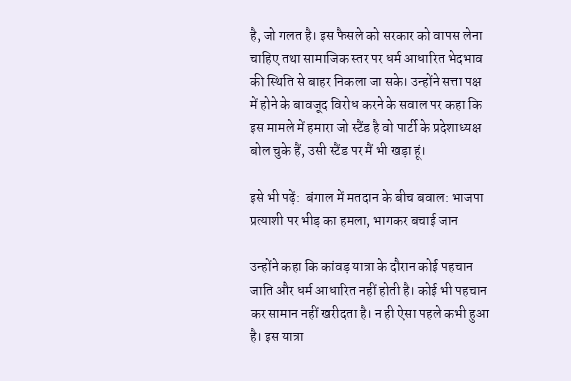है, जो गलत है। इस फैसले को सरकार को वापस लेना चाहिए तथा सामाजिक स्तर पर धर्म आधारित भेदभाव की स्थिति से बाहर निकला जा सके। उन्होंने सत्ता पक्ष में होने के बावजूद विरोध करने के सवाल पर कहा कि इस मामले में हमारा जो स्टैंड है वो पार्टी के प्रदेशाध्यक्ष बोल चुके हैं, उसी स्टैंड पर मैं भी खड़ा हूं।

इसे भी पढ़ें:  बंगाल में मतदान के बीच बवाल: भाजपा प्रत्याशी पर भीड़ का हमला, भागकर बचाई जान

उन्होंने कहा कि कांवड़ यात्रा के दौरान कोई पहचान जाति और धर्म आधारित नहीं होती है। कोई भी पहचान कर सामान नहीं खरीदता है। न ही ऐसा पहले कभी हुआ है। इस यात्रा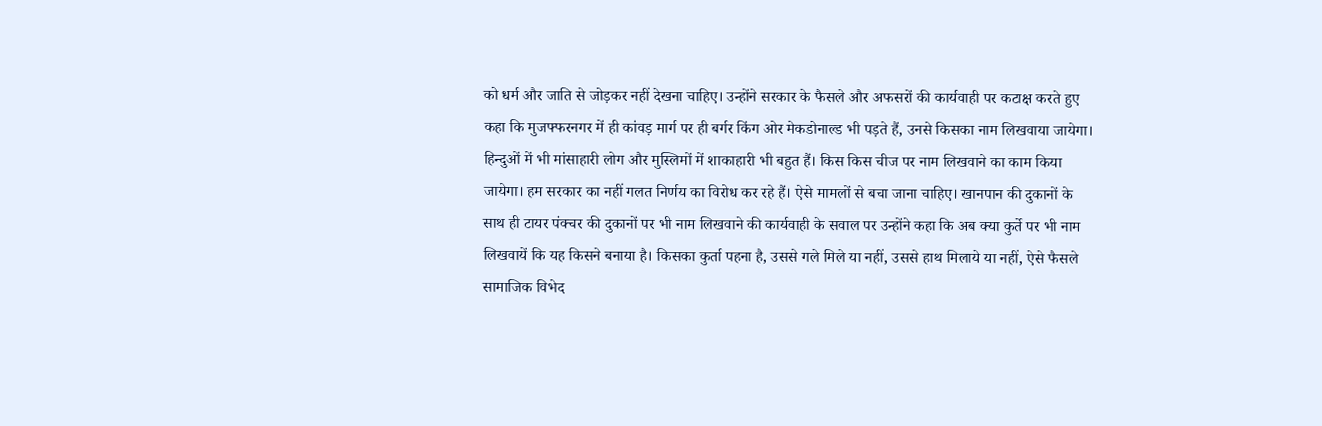को धर्म और जाति से जोड़कर नहीं देखना चाहिए। उन्होंने सरकार के फैसले और अफसरों की कार्यवाही पर कटाक्ष करते हुए कहा कि मुजफ्फरनगर में ही कांवड़ मार्ग पर ही बर्गर किंग ओर मेकडोनाल्ड भी पड़ते हैं, उनसे किसका नाम लिखवाया जायेगा। हिन्दुओं में भी मांसाहारी लोग और मुस्लिमों में शाकाहारी भी बहुत हैं। किस किस चीज पर नाम लिखवाने का काम किया जायेगा। हम सरकार का नहीं गलत निर्णय का विरोध कर रहे हैं। ऐसे मामलों से बचा जाना चाहिए। खानपान की दुकानों के साथ ही टायर पंक्चर की दुकानों पर भी नाम लिखवाने की कार्यवाही के सवाल पर उन्होंने कहा कि अब क्या कुर्ते पर भी नाम लिखवायें कि यह किसने बनाया है। किसका कुर्ता पहना है, उससे गले मिले या नहीं, उससे हाथ मिलाये या नहीं, ऐसे फैसले सामाजिक विभेद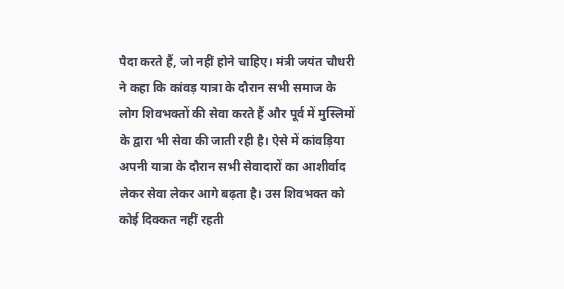पैदा करते हैं, जो नहीं होने चाहिए। मंत्री जयंत चौधरी ने कहा कि कांवड़ यात्रा के दौरान सभी समाज के लोग शिवभक्तों की सेवा करते हैं और पूर्व में मुस्लिमों के द्वारा भी सेवा की जाती रही है। ऐसे में कांवड़िया अपनी यात्रा के दौरान सभी सेवादारों का आशीर्वाद लेकर सेवा लेकर आगे बढ़ता है। उस शिवभक्त को कोई दिक्कत नहीं रहती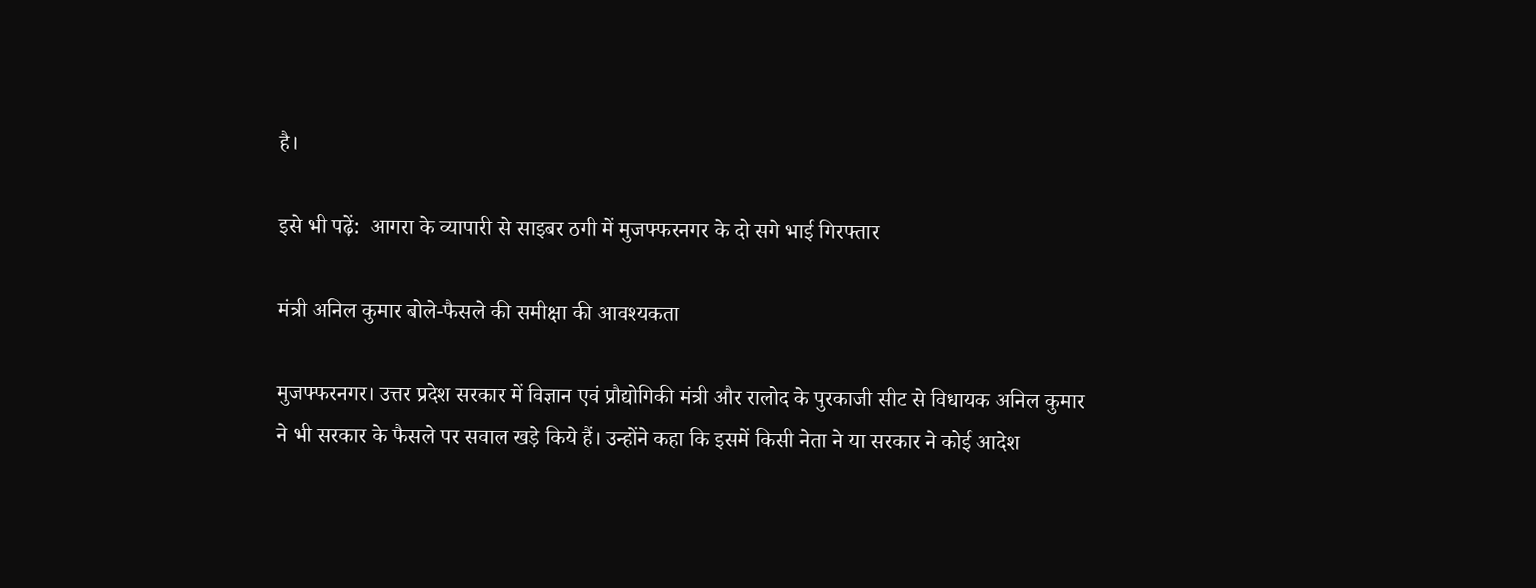है।

इसे भी पढ़ें:  आगरा के व्यापारी से साइबर ठगी में मुजफ्फरनगर के दो सगे भाई गिरफ्तार

मंत्री अनिल कुमार बोले-फैसले की समीक्षा की आवश्यकता

मुजफ्फरनगर। उत्तर प्रदेश सरकार में विज्ञान एवं प्रौद्योगिकी मंत्री और रालोद के पुरकाजी सीट से विधायक अनिल कुमार ने भी सरकार के फैसले पर सवाल खड़े किये हैं। उन्होंने कहा कि इसमें किसी नेता ने या सरकार ने कोई आदेश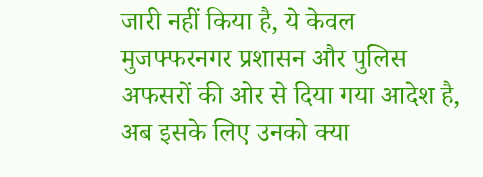जारी नहीं किया है, ये केवल मुजफ्फरनगर प्रशासन और पुलिस अफसरों की ओर से दिया गया आदेश है, अब इसके लिए उनको क्या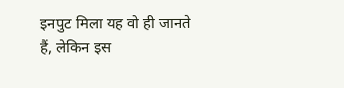इनपुट मिला यह वो ही जानते हैं, लेकिन इस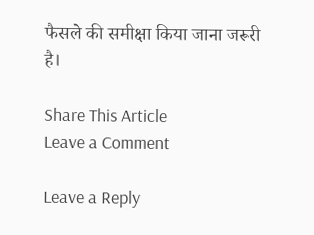फैसले की समीक्षा किया जाना जरूरी है।

Share This Article
Leave a Comment

Leave a Reply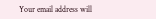Your email address will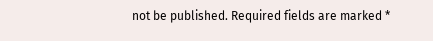not be published. Required fields are marked *